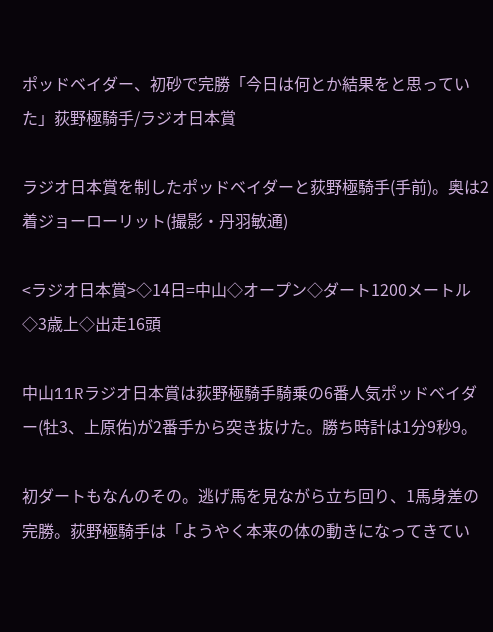ポッドベイダー、初砂で完勝「今日は何とか結果をと思っていた」荻野極騎手/ラジオ日本賞

ラジオ日本賞を制したポッドベイダーと荻野極騎手(手前)。奥は2着ジョーローリット(撮影・丹羽敏通)

<ラジオ日本賞>◇14日=中山◇オープン◇ダート1200メートル◇3歳上◇出走16頭

中山11Rラジオ日本賞は荻野極騎手騎乗の6番人気ポッドベイダー(牡3、上原佑)が2番手から突き抜けた。勝ち時計は1分9秒9。

初ダートもなんのその。逃げ馬を見ながら立ち回り、1馬身差の完勝。荻野極騎手は「ようやく本来の体の動きになってきてい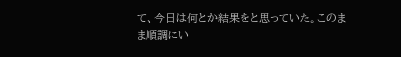て、今日は何とか結果をと思っていた。このまま順調にい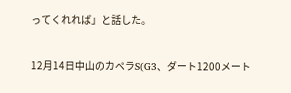ってくれれば」と話した。

12月14日中山のカペラS(G3、ダート1200メート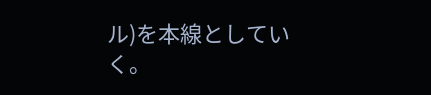ル)を本線としていく。